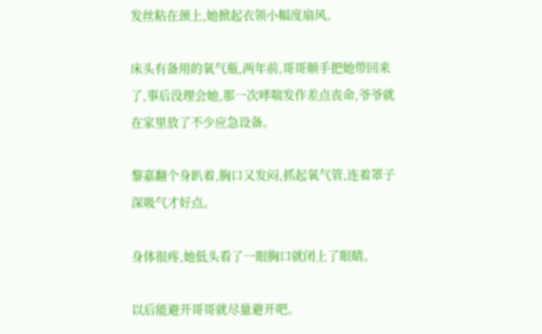发丝粘在颈上,她掀起衣领小幅度扇风。

床头有备用的氧气瓶,两年前,哥哥顺手把她带回来了,事后没理会她,那一次哮喘发作差点丧命,爷爷就在家里放了不少应急设备。

黎嘉翻个身趴着,胸口又发闷,抓起氧气管,连着罩子深吸气才好点。

身体很疼,她低头看了一眼胸口就闭上了眼睛。

以后能避开哥哥就尽量避开吧。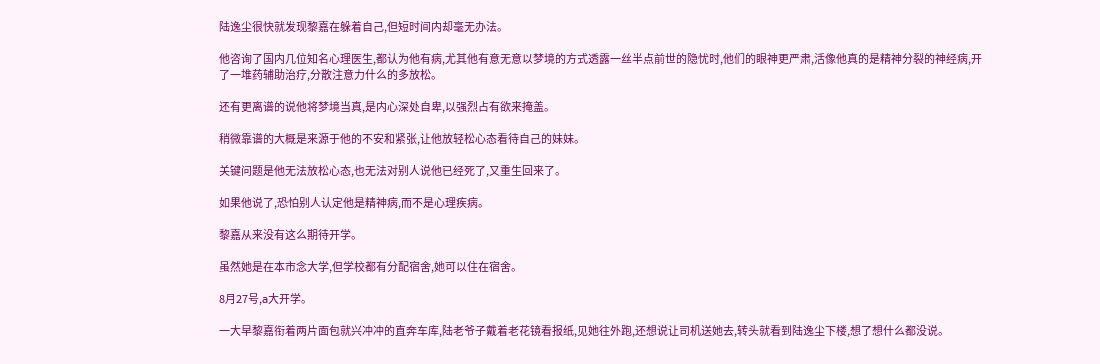陆逸尘很快就发现黎嘉在躲着自己,但短时间内却毫无办法。

他咨询了国内几位知名心理医生,都认为他有病,尤其他有意无意以梦境的方式透露一丝半点前世的隐忧时,他们的眼神更严肃,活像他真的是精神分裂的神经病,开了一堆药辅助治疗,分散注意力什么的多放松。

还有更离谱的说他将梦境当真,是内心深处自卑,以强烈占有欲来掩盖。

稍微靠谱的大概是来源于他的不安和紧张,让他放轻松心态看待自己的妹妹。

关键问题是他无法放松心态,也无法对别人说他已经死了,又重生回来了。

如果他说了,恐怕别人认定他是精神病,而不是心理疾病。

黎嘉从来没有这么期待开学。

虽然她是在本市念大学,但学校都有分配宿舍,她可以住在宿舍。

8月27号,a大开学。

一大早黎嘉衔着两片面包就兴冲冲的直奔车库,陆老爷子戴着老花镜看报纸,见她往外跑,还想说让司机送她去,转头就看到陆逸尘下楼,想了想什么都没说。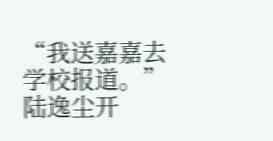“我送嘉嘉去学校报道。”陆逸尘开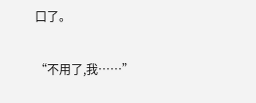口了。

“不用了,我……”